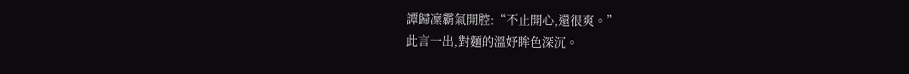譚歸凜霸氣開腔:“不止開心,還很爽。”
此言一出,對麵的溫妤眸色深沉。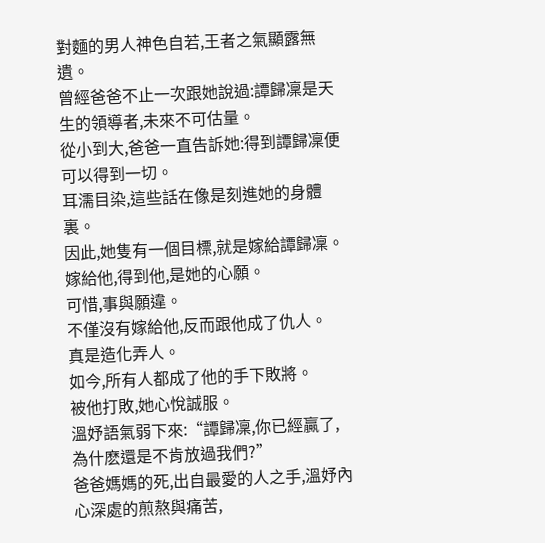對麵的男人神色自若,王者之氣顯露無遺。
曾經爸爸不止一次跟她說過:譚歸凜是天生的領導者,未來不可估量。
從小到大,爸爸一直告訴她:得到譚歸凜便可以得到一切。
耳濡目染,這些話在像是刻進她的身體裏。
因此,她隻有一個目標,就是嫁給譚歸凜。
嫁給他,得到他,是她的心願。
可惜,事與願違。
不僅沒有嫁給他,反而跟他成了仇人。
真是造化弄人。
如今,所有人都成了他的手下敗將。
被他打敗,她心悅誠服。
溫妤語氣弱下來:“譚歸凜,你已經贏了,為什麽還是不肯放過我們?”
爸爸媽媽的死,出自最愛的人之手,溫妤內心深處的煎熬與痛苦,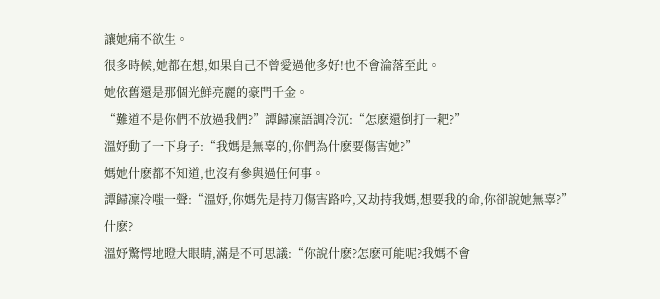讓她痛不欲生。
很多時候,她都在想,如果自己不曾愛過他多好!也不會淪落至此。
她依舊還是那個光鮮亮麗的豪門千金。
“難道不是你們不放過我們?”譚歸凜語調冷沉:“怎麽還倒打一耙?”
溫妤動了一下身子:“我媽是無辜的,你們為什麽要傷害她?”
媽她什麽都不知道,也沒有參與過任何事。
譚歸凜冷嗤一聲:“溫妤,你媽先是持刀傷害路吟,又劫持我媽,想要我的命,你卻說她無辜?”
什麽?
溫妤驚愕地瞪大眼睛,滿是不可思議:“你說什麽?怎麽可能呢?我媽不會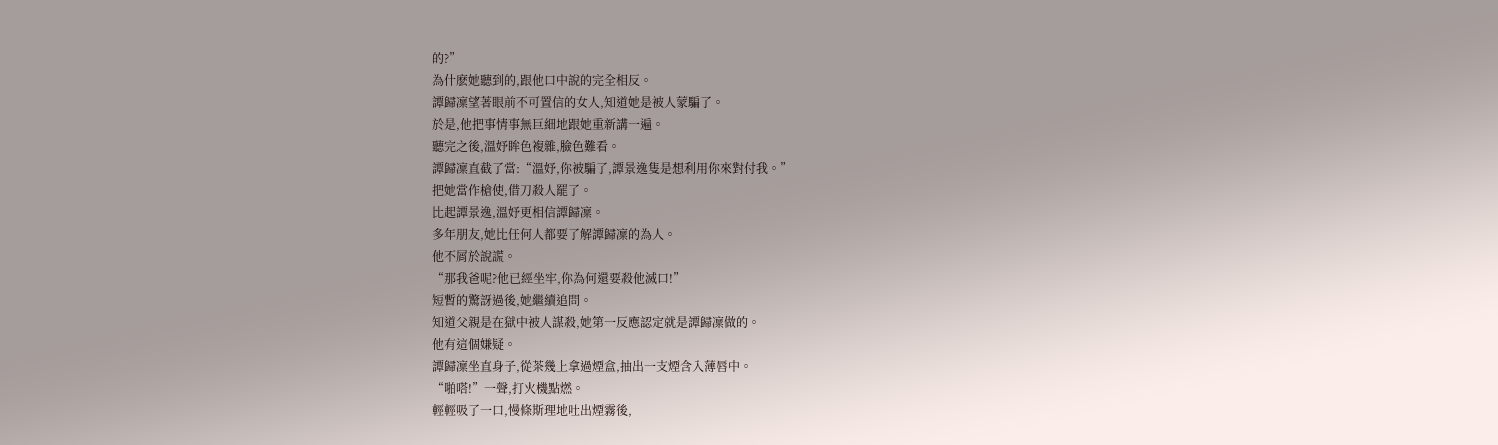的?”
為什麽她聽到的,跟他口中說的完全相反。
譚歸凜望著眼前不可置信的女人,知道她是被人蒙騙了。
於是,他把事情事無巨細地跟她重新講一遍。
聽完之後,溫妤眸色複雜,臉色難看。
譚歸凜直截了當:“溫妤,你被騙了,譚景逸隻是想利用你來對付我。”
把她當作槍使,借刀殺人罷了。
比起譚景逸,溫妤更相信譚歸凜。
多年朋友,她比任何人都要了解譚歸凜的為人。
他不屑於說謊。
“那我爸呢?他已經坐牢,你為何還要殺他滅口!”
短暫的驚訝過後,她繼續追問。
知道父親是在獄中被人謀殺,她第一反應認定就是譚歸凜做的。
他有這個嫌疑。
譚歸凜坐直身子,從茶幾上拿過煙盒,抽出一支煙含入薄唇中。
“啪嗒!”一聲,打火機點燃。
輕輕吸了一口,慢條斯理地吐出煙霧後,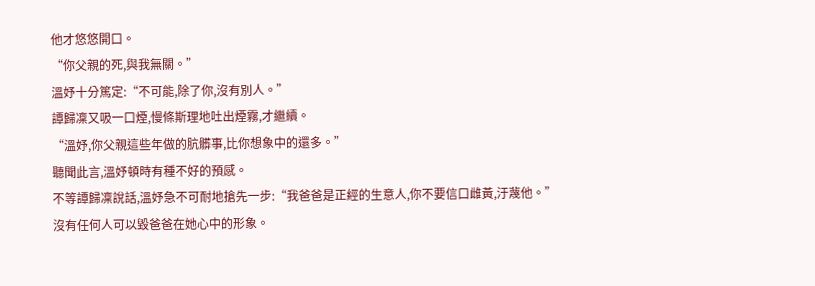他才悠悠開口。
“你父親的死,與我無關。”
溫妤十分篤定:“不可能,除了你,沒有別人。”
譚歸凜又吸一口煙,慢條斯理地吐出煙霧,才繼續。
“溫妤,你父親這些年做的肮髒事,比你想象中的還多。”
聽聞此言,溫妤頓時有種不好的預感。
不等譚歸凜說話,溫妤急不可耐地搶先一步:“我爸爸是正經的生意人,你不要信口雌黃,汙蔑他。”
沒有任何人可以毀爸爸在她心中的形象。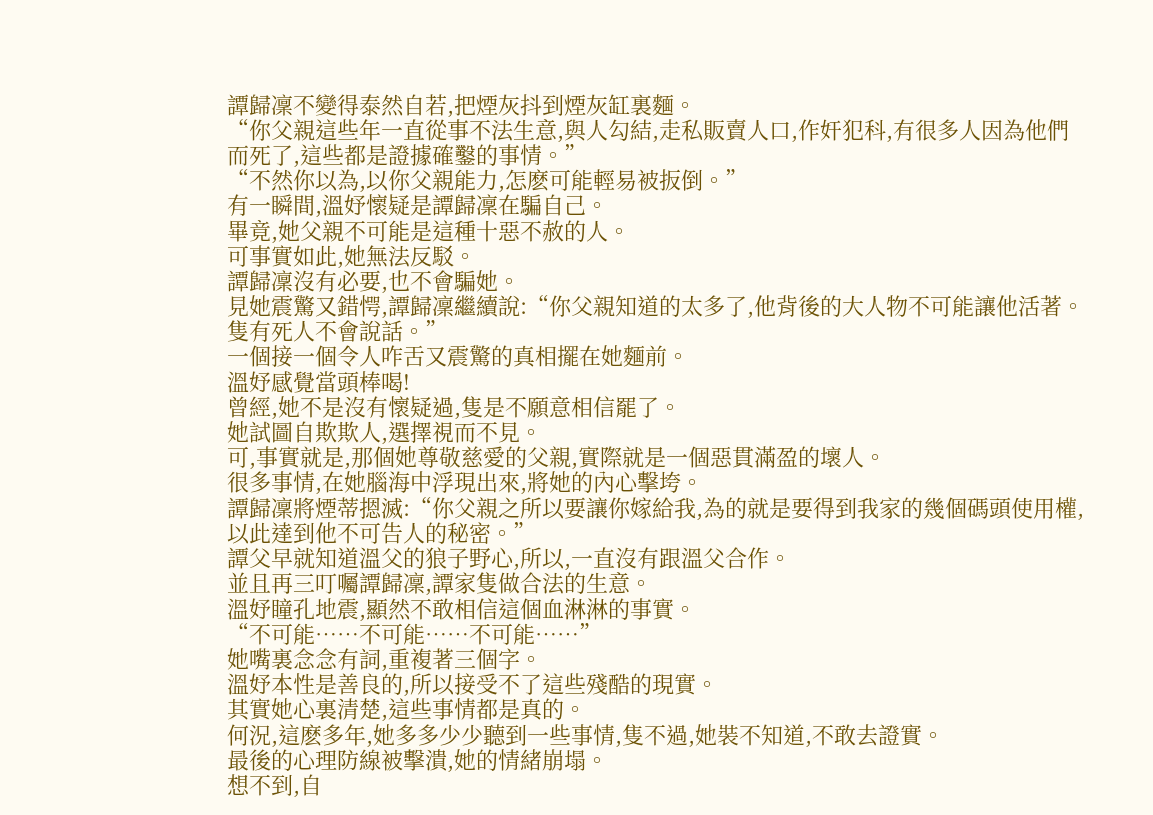譚歸凜不變得泰然自若,把煙灰抖到煙灰缸裏麵。
“你父親這些年一直從事不法生意,與人勾結,走私販賣人口,作奸犯科,有很多人因為他們而死了,這些都是證據確鑿的事情。”
“不然你以為,以你父親能力,怎麽可能輕易被扳倒。”
有一瞬間,溫妤懷疑是譚歸凜在騙自己。
畢竟,她父親不可能是這種十惡不赦的人。
可事實如此,她無法反駁。
譚歸凜沒有必要,也不會騙她。
見她震驚又錯愕,譚歸凜繼續說:“你父親知道的太多了,他背後的大人物不可能讓他活著。隻有死人不會說話。”
一個接一個令人咋舌又震驚的真相擺在她麵前。
溫妤感覺當頭棒喝!
曾經,她不是沒有懷疑過,隻是不願意相信罷了。
她試圖自欺欺人,選擇視而不見。
可,事實就是,那個她尊敬慈愛的父親,實際就是一個惡貫滿盈的壞人。
很多事情,在她腦海中浮現出來,將她的內心擊垮。
譚歸凜將煙蒂摁滅:“你父親之所以要讓你嫁給我,為的就是要得到我家的幾個碼頭使用權,以此達到他不可告人的秘密。”
譚父早就知道溫父的狼子野心,所以,一直沒有跟溫父合作。
並且再三叮囑譚歸凜,譚家隻做合法的生意。
溫妤瞳孔地震,顯然不敢相信這個血淋淋的事實。
“不可能……不可能……不可能……”
她嘴裏念念有詞,重複著三個字。
溫妤本性是善良的,所以接受不了這些殘酷的現實。
其實她心裏清楚,這些事情都是真的。
何況,這麽多年,她多多少少聽到一些事情,隻不過,她裝不知道,不敢去證實。
最後的心理防線被擊潰,她的情緒崩塌。
想不到,自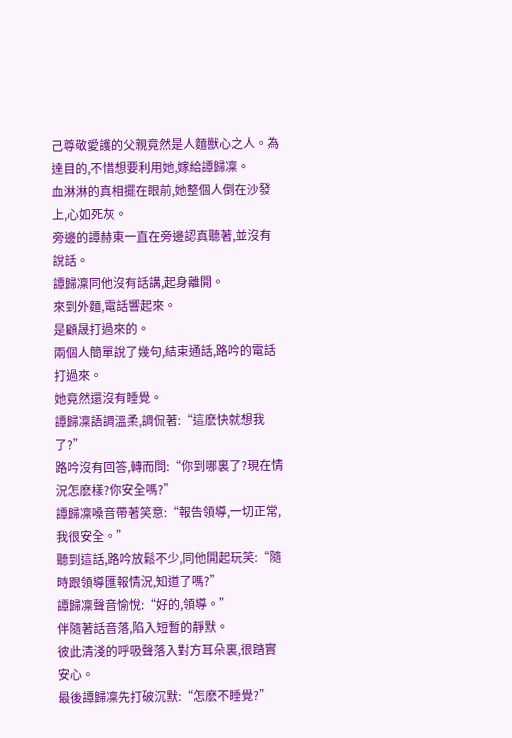己尊敬愛護的父親竟然是人麵獸心之人。為達目的,不惜想要利用她,嫁給譚歸凜。
血淋淋的真相擺在眼前,她整個人倒在沙發上,心如死灰。
旁邊的譚赫東一直在旁邊認真聽著,並沒有說話。
譚歸凜同他沒有話講,起身離開。
來到外麵,電話響起來。
是顧晟打過來的。
兩個人簡單說了幾句,結束通話,路吟的電話打過來。
她竟然還沒有睡覺。
譚歸凜語調溫柔,調侃著:“這麽快就想我了?”
路吟沒有回答,轉而問:“你到哪裏了?現在情況怎麽樣?你安全嗎?”
譚歸凜嗓音帶著笑意:“報告領導,一切正常,我很安全。”
聽到這話,路吟放鬆不少,同他開起玩笑:“隨時跟領導匯報情況,知道了嗎?”
譚歸凜聲音愉悅:“好的,領導。”
伴隨著話音落,陷入短暫的靜默。
彼此清淺的呼吸聲落入對方耳朵裏,很踏實安心。
最後譚歸凜先打破沉默:“怎麽不睡覺?”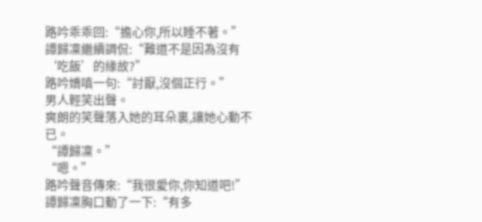路吟乖乖回:“擔心你,所以睡不著。”
譚歸凜繼續調侃:“難道不是因為沒有‘吃飯’的緣故?”
路吟嬌嗔一句:“討厭,沒個正行。”
男人輕笑出聲。
爽朗的笑聲落入她的耳朵裏,讓她心動不已。
“譚歸凜。”
“嗯。”
路吟聲音傳來:“我很愛你,你知道吧!”
譚歸凜胸口動了一下:“有多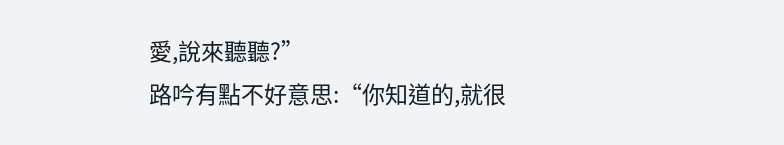愛,說來聽聽?”
路吟有點不好意思:“你知道的,就很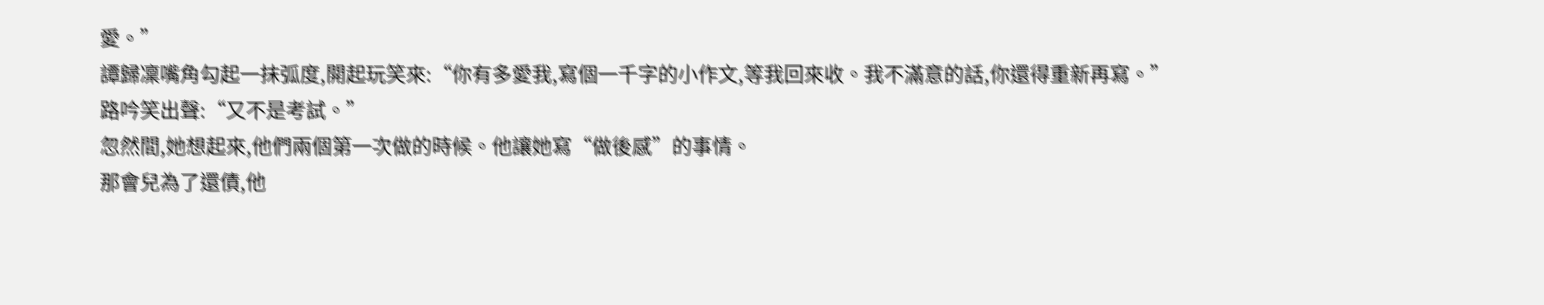愛。”
譚歸凜嘴角勾起一抹弧度,開起玩笑來:“你有多愛我,寫個一千字的小作文,等我回來收。我不滿意的話,你還得重新再寫。”
路吟笑出聲:“又不是考試。”
忽然間,她想起來,他們兩個第一次做的時候。他讓她寫“做後感”的事情。
那會兒為了還債,他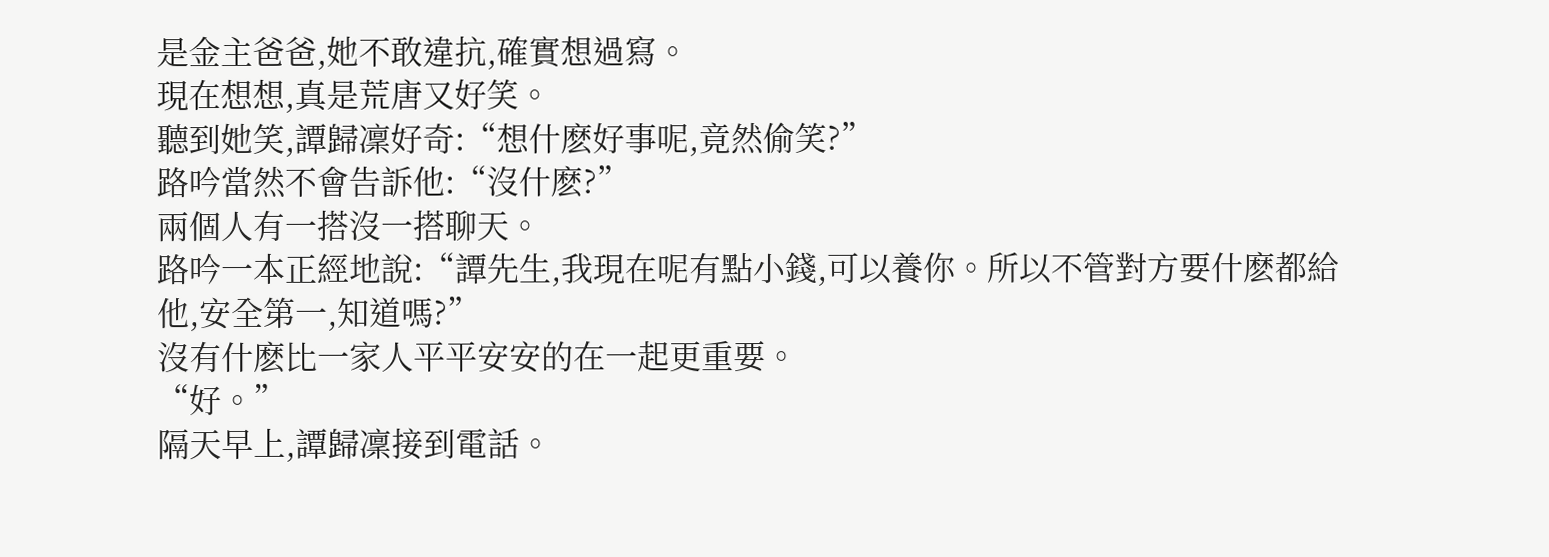是金主爸爸,她不敢違抗,確實想過寫。
現在想想,真是荒唐又好笑。
聽到她笑,譚歸凜好奇:“想什麽好事呢,竟然偷笑?”
路吟當然不會告訴他:“沒什麽?”
兩個人有一搭沒一搭聊天。
路吟一本正經地說:“譚先生,我現在呢有點小錢,可以養你。所以不管對方要什麽都給他,安全第一,知道嗎?”
沒有什麽比一家人平平安安的在一起更重要。
“好。”
隔天早上,譚歸凜接到電話。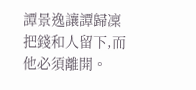譚景逸讓譚歸凜把錢和人留下,而他必須離開。